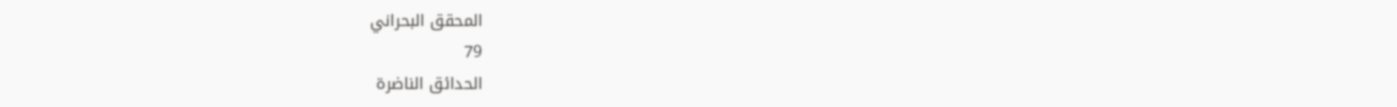المحقق البحراني
79
الحدائق الناضرة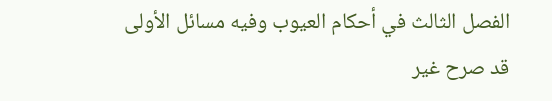الفصل الثالث في أحكام العيوب وفيه مسائل الأولى قد صرح غير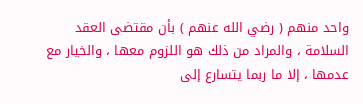واحد منهم ( رضي الله عنهم ) بأن مقتضى العقد السلامة ، والمراد من ذلك هو اللزوم معها ، والخيار مع عدمها ، إلا ما ربما يتسارع إلى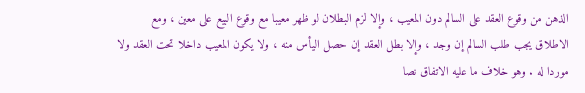الذهن من وقوع العقد على السالم دون المعيب ، وإلا لزم البطلان لو ظهر معيبا مع وقوع البيع على معين ، ومع الاطلاق يجب طلب السالم إن وجد ، وإلا بطل العقد إن حصل اليأس منه ، ولا يكون المعيب داخلا تحت العقد ولا موردا له . وهو خلاف ما عليه الاتفاق نصا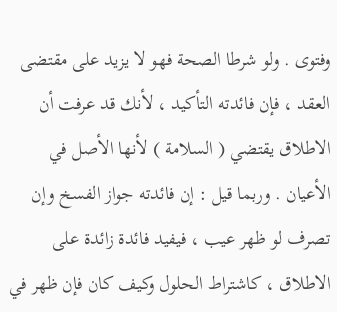وفتوى . ولو شرطا الصحة فهو لا يزيد على مقتضى العقد ، فإن فائدته التأكيد ، لأنك قد عرفت أن الاطلاق يقتضي ( السلامة ) لأنها الأصل في الأعيان . وربما قيل : إن فائدته جواز الفسخ وإن تصرف لو ظهر عيب ، فيفيد فائدة زائدة على الاطلاق ، كاشتراط الحلول وكيف كان فإن ظهر في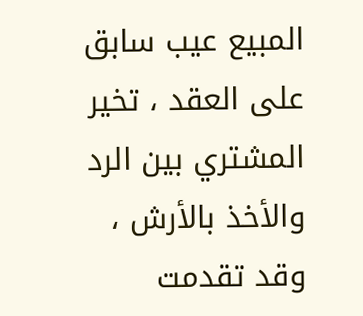المبيع عيب سابق على العقد ، تخير المشتري بين الرد والأخذ بالأرش ، وقد تقدمت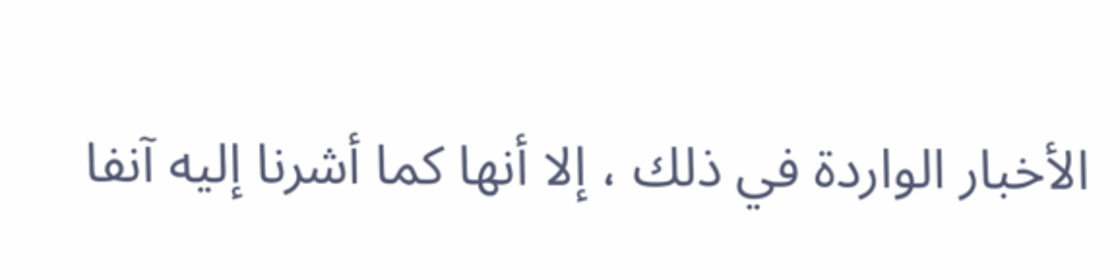الأخبار الواردة في ذلك ، إلا أنها كما أشرنا إليه آنفا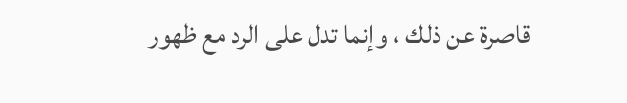قاصرة عن ذلك ، وإنما تدل على الرد مع ظهور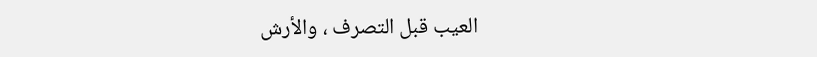العيب قبل التصرف ، والأرش